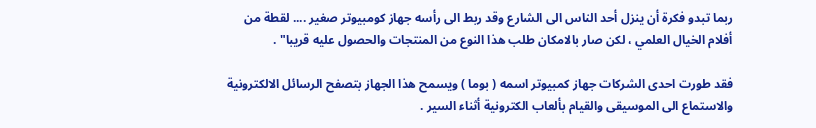ربما تبدو فكرة أن ينزل أحد الناس الى الشارع وقد ربط الى رأسه جهاز كومبيوتر صغير .... لقطة من أفلام الخيال العلمي ، لكن صار بالامكان طلب هذا النوع من المنتجات والحصول عليه قريبا" .

فقد طورت احدى الشركات جهاز كمبيوتر اسمه ( بوما ) ويسمح هذا الجهاز بتصفح الرسائل الالكترونية والاستماع الى الموسيقى والقيام بألعاب الكترونية أثناء السير .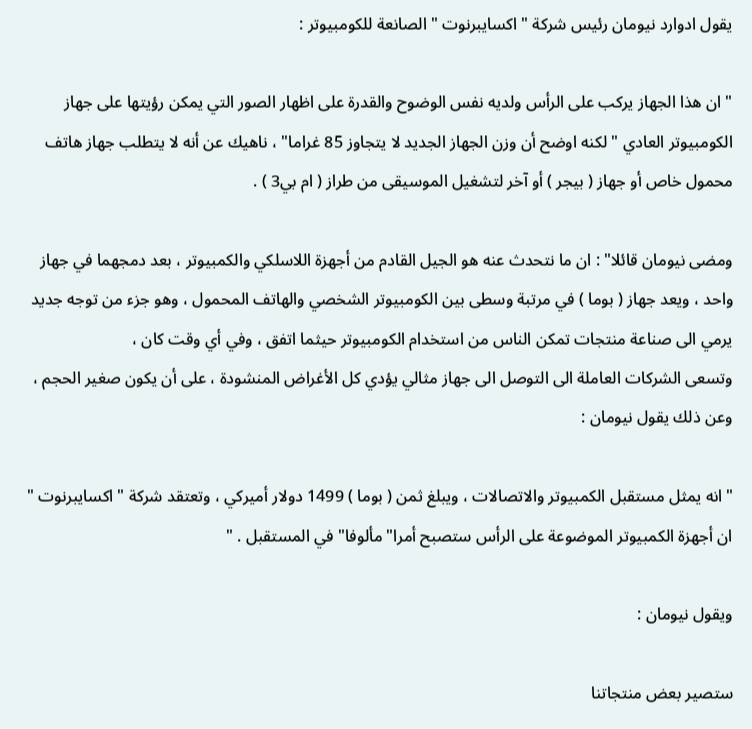يقول ادوارد نيومان رئيس شركة " اكسايبرنوت " الصانعة للكومبيوتر :

" ان هذا الجهاز يركب على الرأس ولديه نفس الوضوح والقدرة على اظهار الصور التي يمكن رؤيتها على جهاز الكومبيوتر العادي " لكنه اوضح أن وزن الجهاز الجديد لا يتجاوز 85 غراما" ، ناهيك عن أنه لا يتطلب جهاز هاتف محمول خاص أو جهاز ( بيجر ) أو آخر لتشغيل الموسيقى من طراز ( ام بي3 ) .

ومضى نيومان قائلا" : ان ما نتحدث عنه هو الجيل القادم من أجهزة اللاسلكي والكمبيوتر ، بعد دمجهما في جهاز واحد ، ويعد جهاز ( بوما ) في مرتبة وسطى بين الكومبيوتر الشخصي والهاتف المحمول ، وهو جزء من توجه جديد يرمي الى صناعة منتجات تمكن الناس من استخدام الكومبيوتر حيثما اتفق ، وفي أي وقت كان ،
وتسعى الشركات العاملة الى التوصل الى جهاز مثالي يؤدي كل الأغراض المنشودة ، على أن يكون صغير الحجم ، وعن ذلك يقول نيومان :

" انه يمثل مستقبل الكمبيوتر والاتصالات ، ويبلغ ثمن ( بوما ) 1499 دولار أميركي ، وتعتقد شركة " اكسايبرنوت " ان أجهزة الكمبيوتر الموضوعة على الرأس ستصبح أمرا" مألوفا" في المستقبل . "

ويقول نيومان :

ستصير بعض منتجاتنا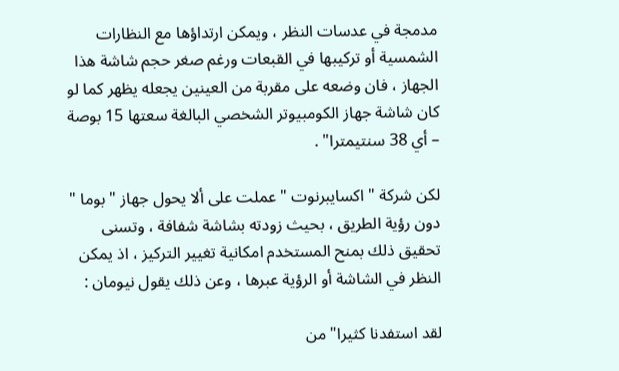مدمجة في عدسات النظر ، ويمكن ارتداؤها مع النظارات الشمسية أو تركيبها في القبعات ورغم صغر حجم شاشة هذا الجهاز ، فان وضعه على مقربة من العينين يجعله يظهر كما لو كان شاشة جهاز الكومبيوتر الشخصي البالغة سعتها 15 بوصة – أي 38 سنتيمترا" .

لكن شركة " اكسايبرنوت " عملت على ألا يحول جهاز " بوما " دون رؤية الطريق ، بحيث زودته بشاشة شفافة ، وتسنى تحقيق ذلك بمنح المستخدم امكانية تغيير التركيز ، اذ يمكن النظر في الشاشة أو الرؤية عبرها ، وعن ذلك يقول نيومان :

لقد استفدنا كثيرا" من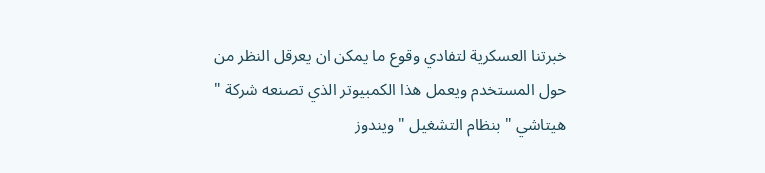خبرتنا العسكرية لتفادي وقوع ما يمكن ان يعرقل النظر من حول المستخدم ويعمل هذا الكمبيوتر الذي تصنعه شركة " هيتاشي " بنظام التشغيل " ويندوز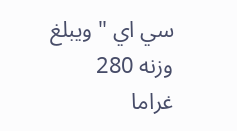سي اي " ويبلغ وزنه 280 غراما